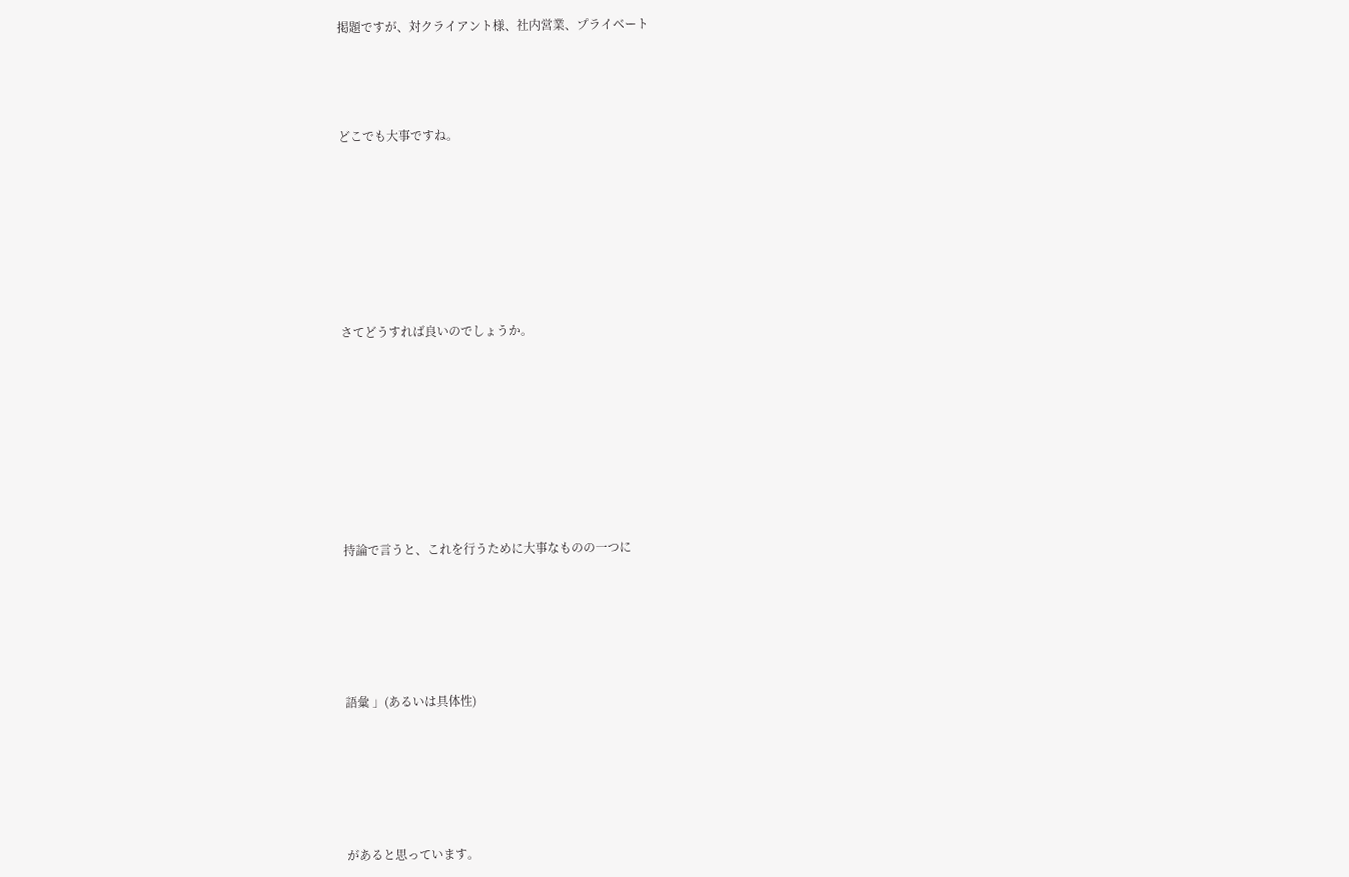掲題ですが、対クライアント様、社内営業、プライベート




どこでも大事ですね。








さてどうすれば良いのでしょうか。









持論で言うと、これを行うために大事なものの一つに






語彙 」(あるいは具体性)






があると思っています。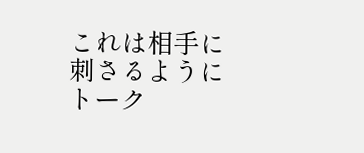これは相手に刺さるようにトーク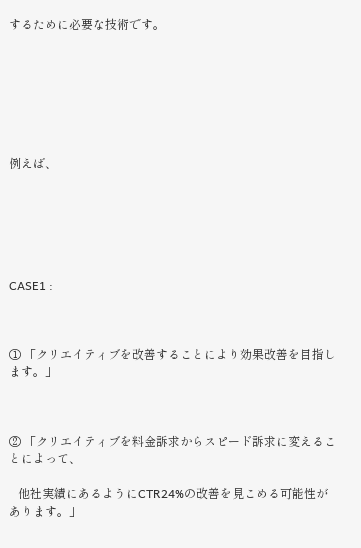するために必要な技術です。







例えば、






CASE1 :



① 「クリエイティブを改善することにより効果改善を目指します。」



② 「クリエイティブを料金訴求からスピード訴求に変えることによって、

   他社実績にあるようにCTR24%の改善を見こめる可能性があります。」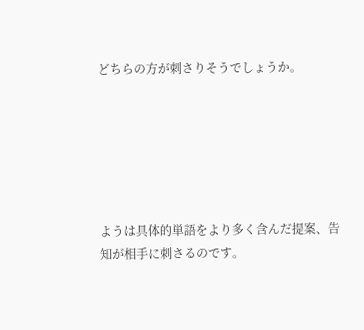どちらの方が刺さりそうでしょうか。






ようは具体的単語をより多く含んだ提案、告知が相手に刺さるのです。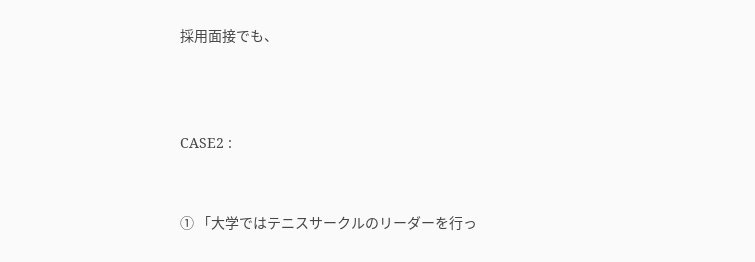採用面接でも、



CASE2 :


① 「大学ではテニスサークルのリーダーを行っ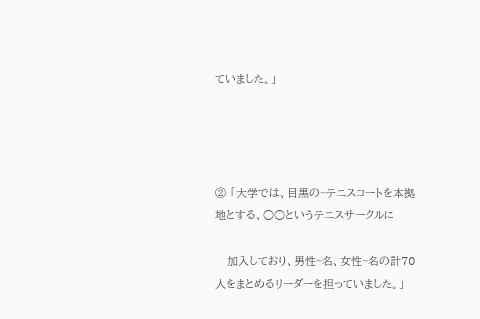ていました。」




② 「大学では、目黒の~テニスコートを本拠地とする、○○というテニスサークルに

   加入しており、男性~名、女性~名の計70人をまとめるリーダーを担っていました。」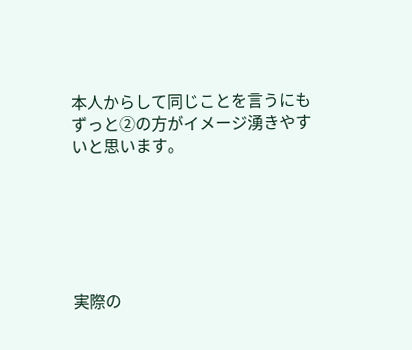本人からして同じことを言うにもずっと②の方がイメージ湧きやすいと思います。






実際の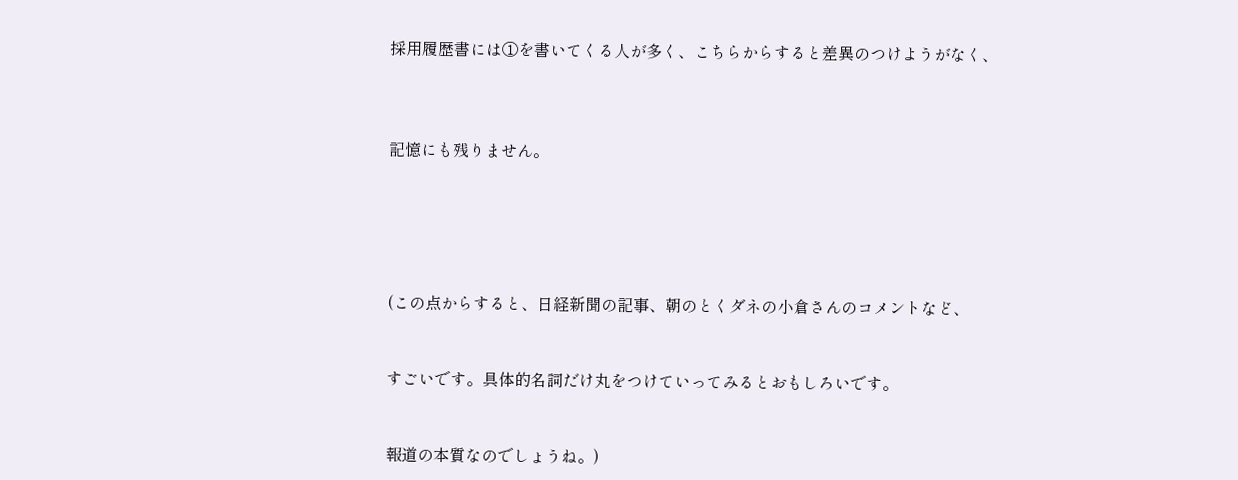採用履歴書には①を書いてくる人が多く、こちらからすると差異のつけようがなく、



記憶にも残りません。





(この点からすると、日経新聞の記事、朝のとくダネの小倉さんのコメントなど、


すごいです。具体的名詞だけ丸をつけていってみるとおもしろいです。


報道の本質なのでしょうね。)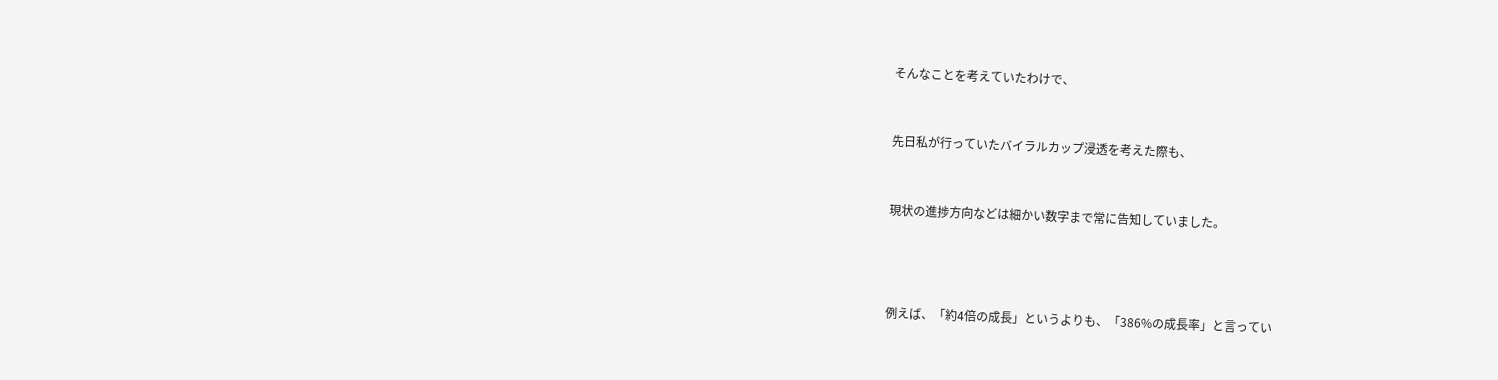そんなことを考えていたわけで、



先日私が行っていたバイラルカップ浸透を考えた際も、



現状の進捗方向などは細かい数字まで常に告知していました。





例えば、「約4倍の成長」というよりも、「386%の成長率」と言ってい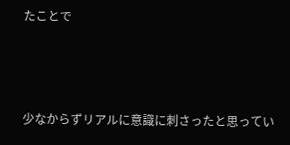たことで



少なからずリアルに意識に刺さったと思ってい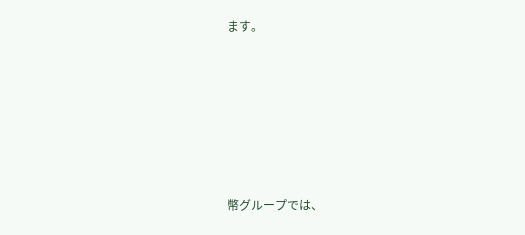ます。







幣グループでは、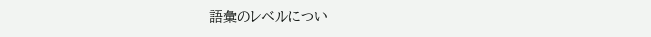語彙のレベルについ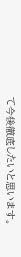て今後徹底したいと思います。